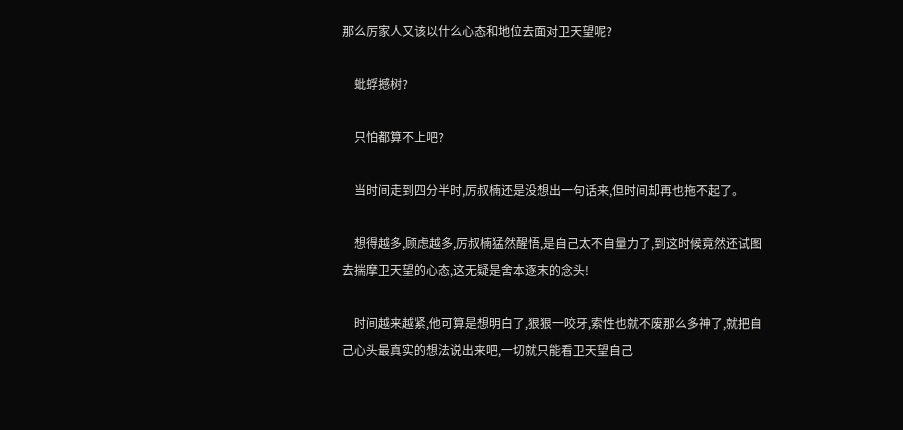那么厉家人又该以什么心态和地位去面对卫天望呢?

    蚍蜉撼树?

    只怕都算不上吧?

    当时间走到四分半时,厉叔楠还是没想出一句话来,但时间却再也拖不起了。

    想得越多,顾虑越多,厉叔楠猛然醒悟,是自己太不自量力了,到这时候竟然还试图去揣摩卫天望的心态,这无疑是舍本逐末的念头!

    时间越来越紧,他可算是想明白了,狠狠一咬牙,索性也就不废那么多神了,就把自己心头最真实的想法说出来吧,一切就只能看卫天望自己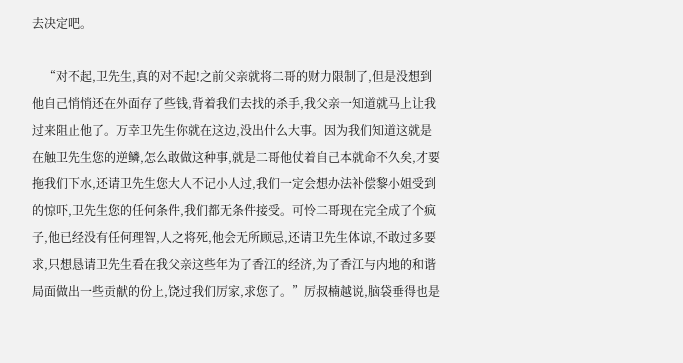去决定吧。

    “对不起,卫先生,真的对不起!之前父亲就将二哥的财力限制了,但是没想到他自己悄悄还在外面存了些钱,背着我们去找的杀手,我父亲一知道就马上让我过来阻止他了。万幸卫先生你就在这边,没出什么大事。因为我们知道这就是在触卫先生您的逆鳞,怎么敢做这种事,就是二哥他仗着自己本就命不久矣,才要拖我们下水,还请卫先生您大人不记小人过,我们一定会想办法补偿黎小姐受到的惊吓,卫先生您的任何条件,我们都无条件接受。可怜二哥现在完全成了个疯子,他已经没有任何理智,人之将死,他会无所顾忌,还请卫先生体谅,不敢过多要求,只想恳请卫先生看在我父亲这些年为了香江的经济,为了香江与内地的和谐局面做出一些贡献的份上,饶过我们厉家,求您了。”厉叔楠越说,脑袋垂得也是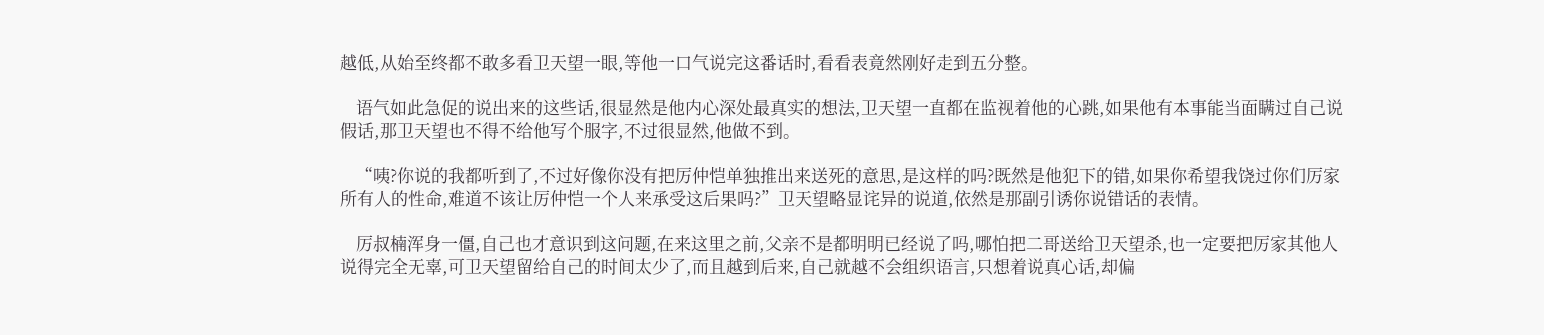越低,从始至终都不敢多看卫天望一眼,等他一口气说完这番话时,看看表竟然刚好走到五分整。

    语气如此急促的说出来的这些话,很显然是他内心深处最真实的想法,卫天望一直都在监视着他的心跳,如果他有本事能当面瞒过自己说假话,那卫天望也不得不给他写个服字,不过很显然,他做不到。

    “咦?你说的我都听到了,不过好像你没有把厉仲恺单独推出来送死的意思,是这样的吗?既然是他犯下的错,如果你希望我饶过你们厉家所有人的性命,难道不该让厉仲恺一个人来承受这后果吗?”卫天望略显诧异的说道,依然是那副引诱你说错话的表情。

    厉叔楠浑身一僵,自己也才意识到这问题,在来这里之前,父亲不是都明明已经说了吗,哪怕把二哥送给卫天望杀,也一定要把厉家其他人说得完全无辜,可卫天望留给自己的时间太少了,而且越到后来,自己就越不会组织语言,只想着说真心话,却偏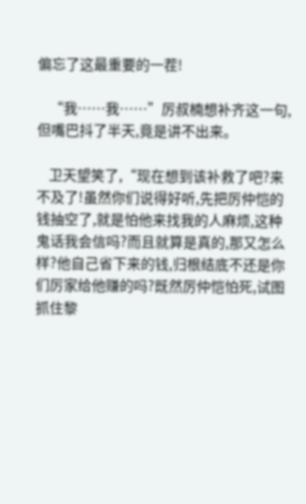偏忘了这最重要的一茬!

    “我……我……”厉叔楠想补齐这一句,但嘴巴抖了半天,竟是讲不出来。

    卫天望笑了,“现在想到该补救了吧?来不及了!虽然你们说得好听,先把厉仲恺的钱抽空了,就是怕他来找我的人麻烦,这种鬼话我会信吗?而且就算是真的,那又怎么样?他自己省下来的钱,归根结底不还是你们厉家给他赚的吗?既然厉仲恺怕死,试图抓住黎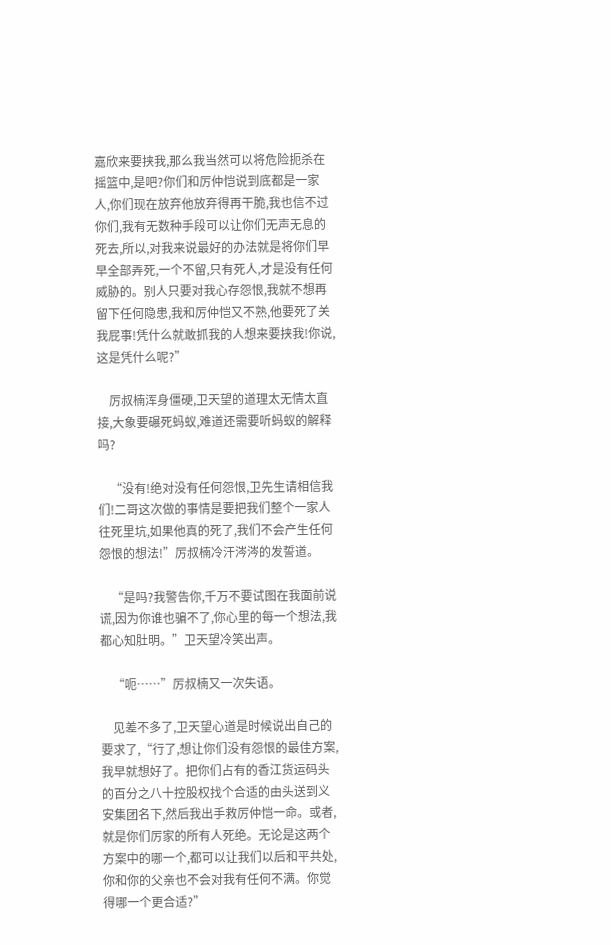嘉欣来要挟我,那么我当然可以将危险扼杀在摇篮中,是吧?你们和厉仲恺说到底都是一家人,你们现在放弃他放弃得再干脆,我也信不过你们,我有无数种手段可以让你们无声无息的死去,所以,对我来说最好的办法就是将你们早早全部弄死,一个不留,只有死人,才是没有任何威胁的。别人只要对我心存怨恨,我就不想再留下任何隐患,我和厉仲恺又不熟,他要死了关我屁事!凭什么就敢抓我的人想来要挟我!你说,这是凭什么呢?”

    厉叔楠浑身僵硬,卫天望的道理太无情太直接,大象要碾死蚂蚁,难道还需要听蚂蚁的解释吗?

    “没有!绝对没有任何怨恨,卫先生请相信我们!二哥这次做的事情是要把我们整个一家人往死里坑,如果他真的死了,我们不会产生任何怨恨的想法!”厉叔楠冷汗涔涔的发誓道。

    “是吗?我警告你,千万不要试图在我面前说谎,因为你谁也骗不了,你心里的每一个想法,我都心知肚明。”卫天望冷笑出声。

    “呃……”厉叔楠又一次失语。

    见差不多了,卫天望心道是时候说出自己的要求了,“行了,想让你们没有怨恨的最佳方案,我早就想好了。把你们占有的香江货运码头的百分之八十控股权找个合适的由头送到义安集团名下,然后我出手救厉仲恺一命。或者,就是你们厉家的所有人死绝。无论是这两个方案中的哪一个,都可以让我们以后和平共处,你和你的父亲也不会对我有任何不满。你觉得哪一个更合适?”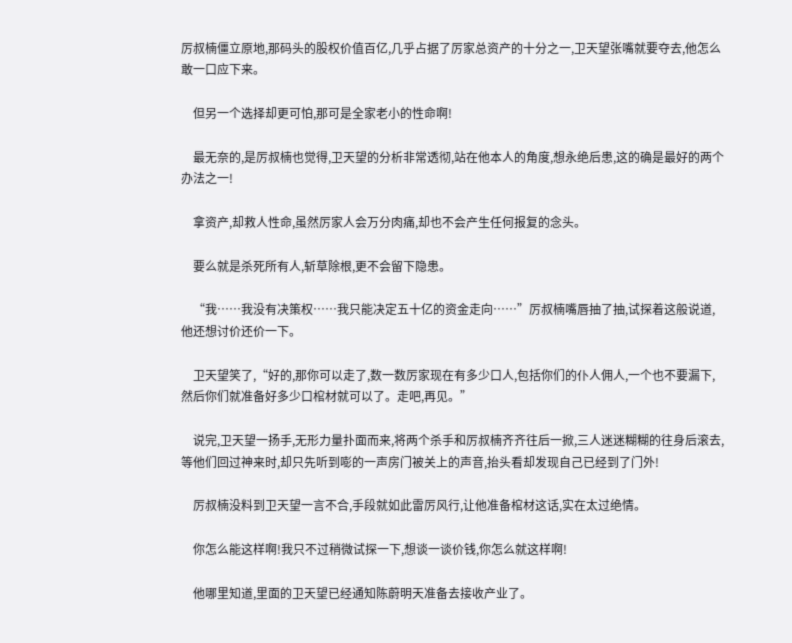厉叔楠僵立原地,那码头的股权价值百亿,几乎占据了厉家总资产的十分之一,卫天望张嘴就要夺去,他怎么敢一口应下来。

    但另一个选择却更可怕,那可是全家老小的性命啊!

    最无奈的,是厉叔楠也觉得,卫天望的分析非常透彻,站在他本人的角度,想永绝后患,这的确是最好的两个办法之一!

    拿资产,却救人性命,虽然厉家人会万分肉痛,却也不会产生任何报复的念头。

    要么就是杀死所有人,斩草除根,更不会留下隐患。

    “我……我没有决策权……我只能决定五十亿的资金走向……”厉叔楠嘴唇抽了抽,试探着这般说道,他还想讨价还价一下。

    卫天望笑了,“好的,那你可以走了,数一数厉家现在有多少口人,包括你们的仆人佣人,一个也不要漏下,然后你们就准备好多少口棺材就可以了。走吧,再见。”

    说完,卫天望一扬手,无形力量扑面而来,将两个杀手和厉叔楠齐齐往后一掀,三人迷迷糊糊的往身后滚去,等他们回过神来时,却只先听到嘭的一声房门被关上的声音,抬头看却发现自己已经到了门外!

    厉叔楠没料到卫天望一言不合,手段就如此雷厉风行,让他准备棺材这话,实在太过绝情。

    你怎么能这样啊!我只不过稍微试探一下,想谈一谈价钱,你怎么就这样啊!

    他哪里知道,里面的卫天望已经通知陈蔚明天准备去接收产业了。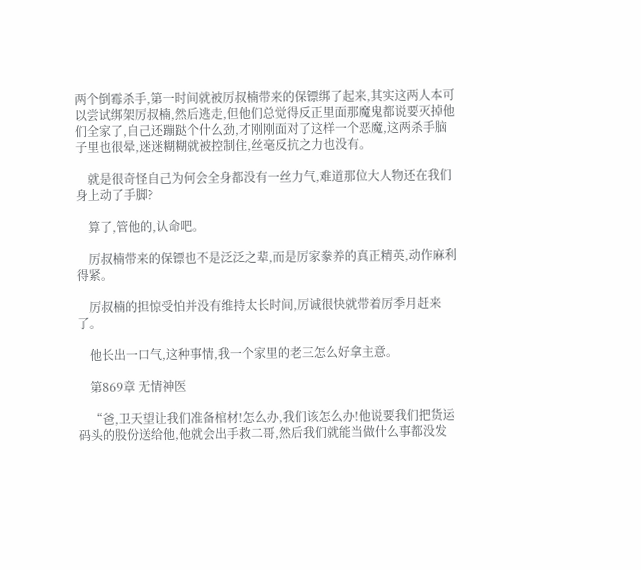两个倒霉杀手,第一时间就被厉叔楠带来的保镖绑了起来,其实这两人本可以尝试绑架厉叔楠,然后逃走,但他们总觉得反正里面那魔鬼都说要灭掉他们全家了,自己还蹦跶个什么劲,才刚刚面对了这样一个恶魔,这两杀手脑子里也很晕,迷迷糊糊就被控制住,丝毫反抗之力也没有。

    就是很奇怪自己为何会全身都没有一丝力气,难道那位大人物还在我们身上动了手脚?

    算了,管他的,认命吧。

    厉叔楠带来的保镖也不是泛泛之辈,而是厉家豢养的真正精英,动作麻利得紧。

    厉叔楠的担惊受怕并没有维持太长时间,厉诚很快就带着厉季月赶来了。

    他长出一口气,这种事情,我一个家里的老三怎么好拿主意。

    第869章 无情神医

    “爸,卫天望让我们准备棺材!怎么办,我们该怎么办!他说要我们把货运码头的股份送给他,他就会出手救二哥,然后我们就能当做什么事都没发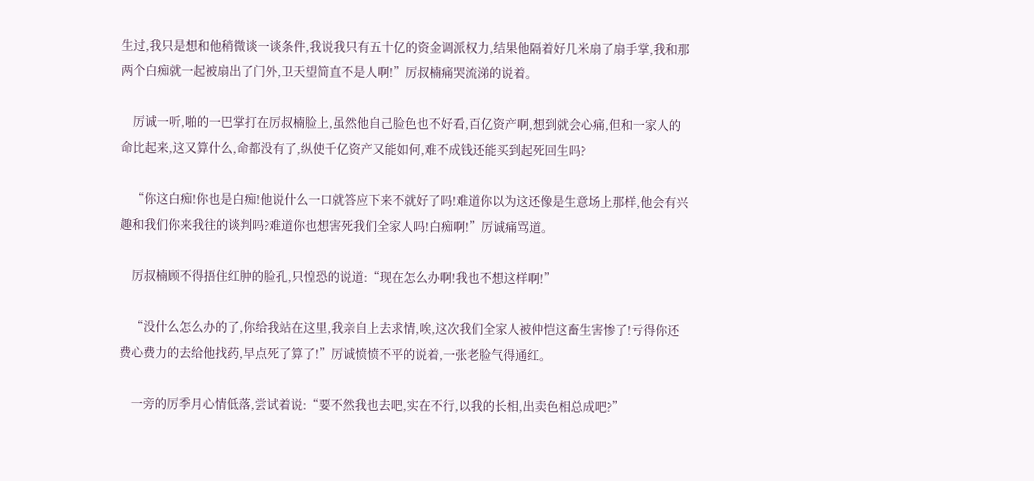生过,我只是想和他稍微谈一谈条件,我说我只有五十亿的资金调派权力,结果他隔着好几米扇了扇手掌,我和那两个白痴就一起被扇出了门外,卫天望简直不是人啊!”厉叔楠痛哭流涕的说着。

    厉诚一听,啪的一巴掌打在厉叔楠脸上,虽然他自己脸色也不好看,百亿资产啊,想到就会心痛,但和一家人的命比起来,这又算什么,命都没有了,纵使千亿资产又能如何,难不成钱还能买到起死回生吗?

    “你这白痴!你也是白痴!他说什么一口就答应下来不就好了吗!难道你以为这还像是生意场上那样,他会有兴趣和我们你来我往的谈判吗?难道你也想害死我们全家人吗!白痴啊!”厉诚痛骂道。

    厉叔楠顾不得捂住红肿的脸孔,只惶恐的说道:“现在怎么办啊!我也不想这样啊!”

    “没什么怎么办的了,你给我站在这里,我亲自上去求情,唉,这次我们全家人被仲恺这畜生害惨了!亏得你还费心费力的去给他找药,早点死了算了!”厉诚愤愤不平的说着,一张老脸气得通红。

    一旁的厉季月心情低落,尝试着说:“要不然我也去吧,实在不行,以我的长相,出卖色相总成吧?”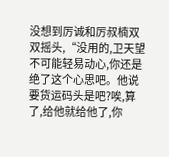没想到厉诚和厉叔楠双双摇头,“没用的,卫天望不可能轻易动心,你还是绝了这个心思吧。他说要货运码头是吧?唉,算了,给他就给他了,你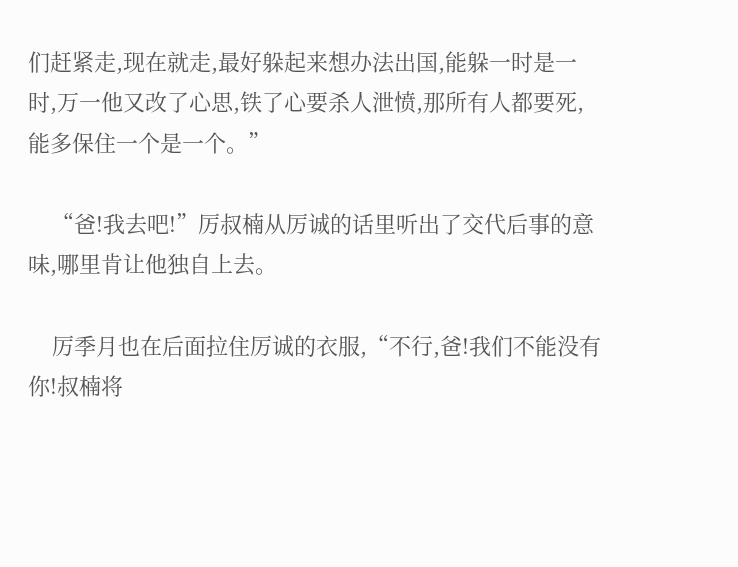们赶紧走,现在就走,最好躲起来想办法出国,能躲一时是一时,万一他又改了心思,铁了心要杀人泄愤,那所有人都要死,能多保住一个是一个。”

    “爸!我去吧!”厉叔楠从厉诚的话里听出了交代后事的意味,哪里肯让他独自上去。

    厉季月也在后面拉住厉诚的衣服,“不行,爸!我们不能没有你!叔楠将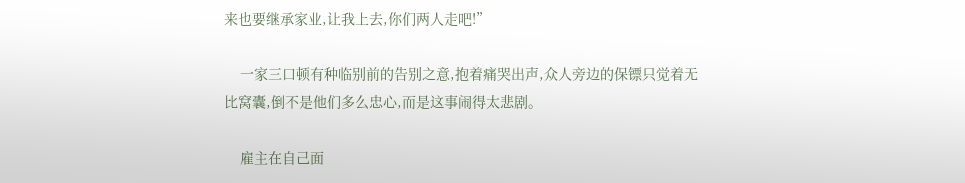来也要继承家业,让我上去,你们两人走吧!”

    一家三口顿有种临别前的告别之意,抱着痛哭出声,众人旁边的保镖只觉着无比窝囊,倒不是他们多么忠心,而是这事闹得太悲剧。

    雇主在自己面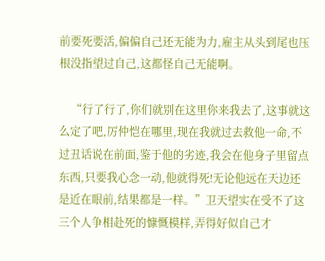前要死要活,偏偏自己还无能为力,雇主从头到尾也压根没指望过自己,这都怪自己无能啊。

    “行了行了,你们就别在这里你来我去了,这事就这么定了吧,厉仲恺在哪里,现在我就过去救他一命,不过丑话说在前面,鉴于他的劣迹,我会在他身子里留点东西,只要我心念一动,他就得死!无论他远在天边还是近在眼前,结果都是一样。”卫天望实在受不了这三个人争相赴死的慷慨模样,弄得好似自己才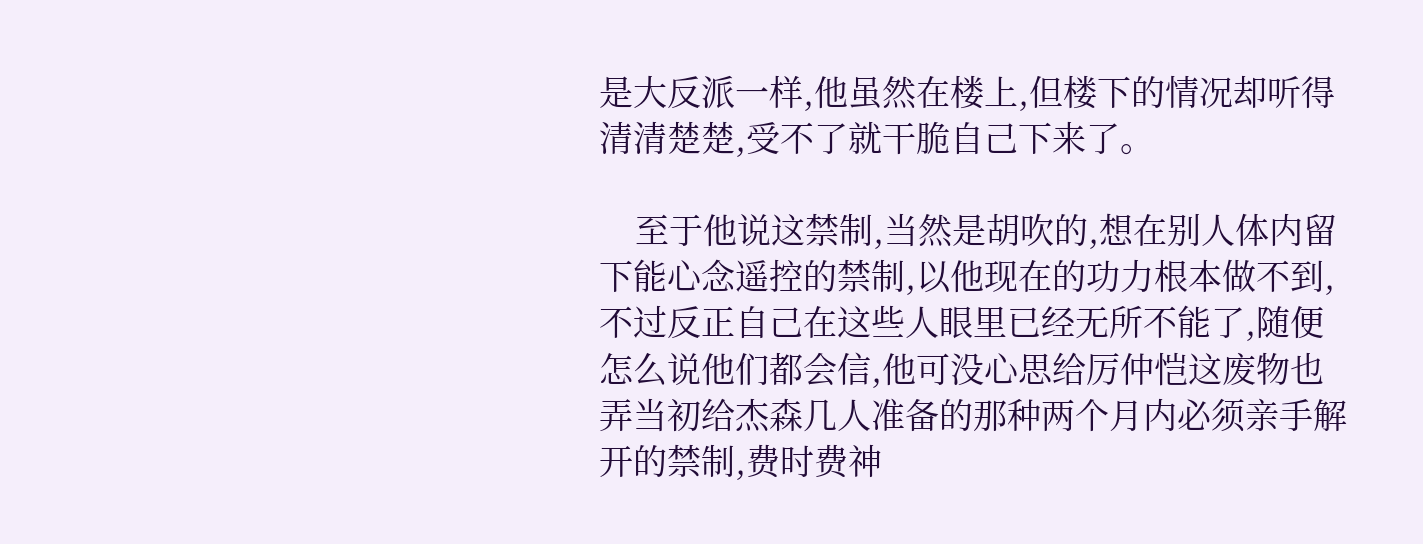是大反派一样,他虽然在楼上,但楼下的情况却听得清清楚楚,受不了就干脆自己下来了。

    至于他说这禁制,当然是胡吹的,想在别人体内留下能心念遥控的禁制,以他现在的功力根本做不到,不过反正自己在这些人眼里已经无所不能了,随便怎么说他们都会信,他可没心思给厉仲恺这废物也弄当初给杰森几人准备的那种两个月内必须亲手解开的禁制,费时费神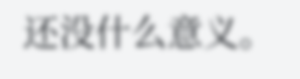还没什么意义。